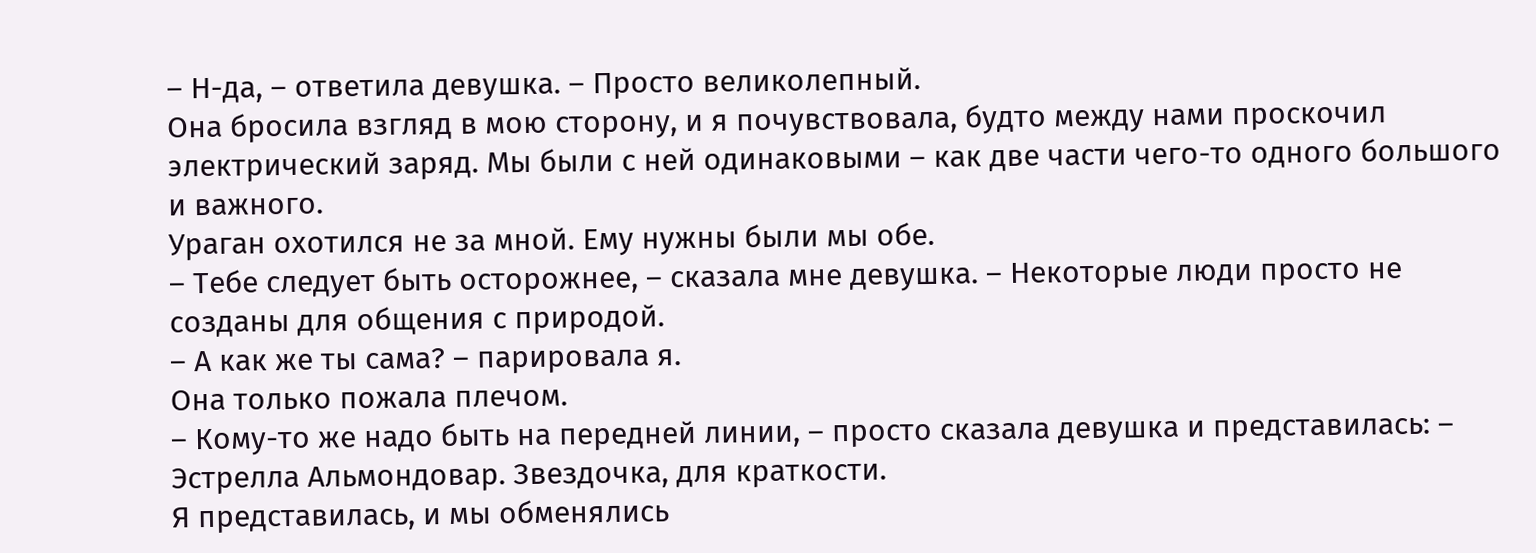– Н-да, – ответила девушка. – Просто великолепный.
Она бросила взгляд в мою сторону, и я почувствовала, будто между нами проскочил электрический заряд. Мы были с ней одинаковыми – как две части чего-то одного большого и важного.
Ураган охотился не за мной. Ему нужны были мы обе.
– Тебе следует быть осторожнее, – сказала мне девушка. – Некоторые люди просто не созданы для общения с природой.
– А как же ты сама? – парировала я.
Она только пожала плечом.
– Кому-то же надо быть на передней линии, – просто сказала девушка и представилась: – Эстрелла Альмондовар. Звездочка, для краткости.
Я представилась, и мы обменялись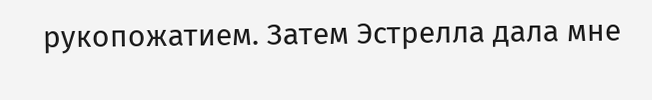рукопожатием. Затем Эстрелла дала мне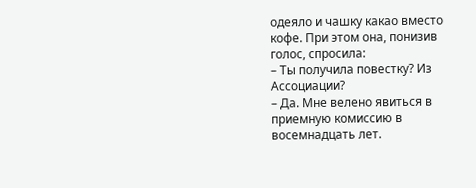одеяло и чашку какао вместо кофе. При этом она, понизив голос, спросила:
– Ты получила повестку? Из Ассоциации?
– Да. Мне велено явиться в приемную комиссию в восемнадцать лет.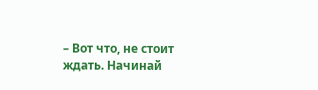– Вот что, не стоит ждать. Начинай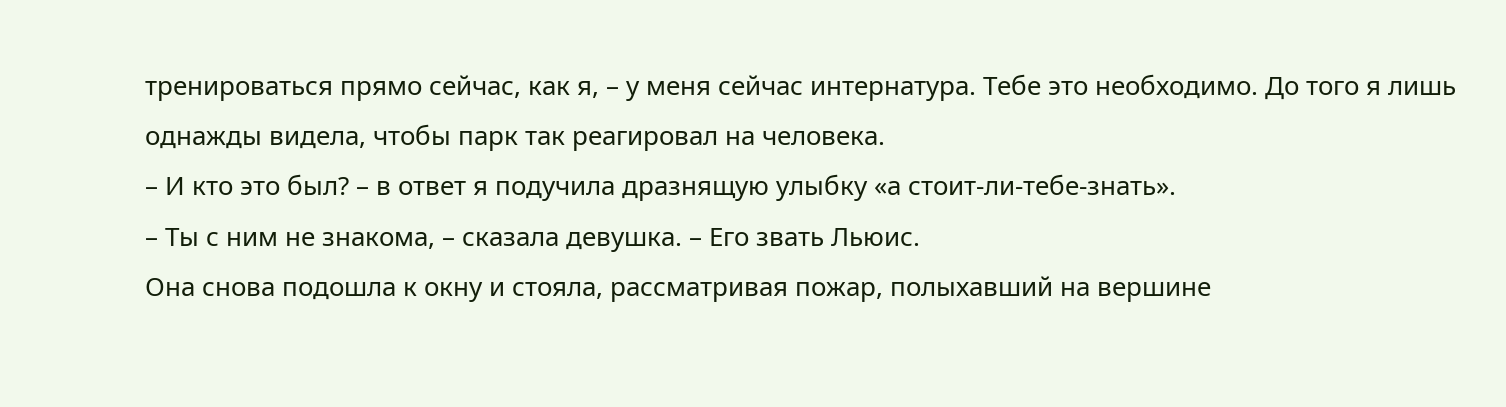тренироваться прямо сейчас, как я, – у меня сейчас интернатура. Тебе это необходимо. До того я лишь однажды видела, чтобы парк так реагировал на человека.
– И кто это был? – в ответ я подучила дразнящую улыбку «а стоит-ли-тебе-знать».
– Ты с ним не знакома, – сказала девушка. – Его звать Льюис.
Она снова подошла к окну и стояла, рассматривая пожар, полыхавший на вершине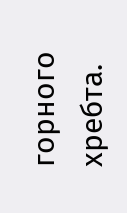горного хребта.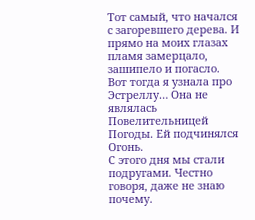Тот самый, что начался с загоревшего дерева. И прямо на моих глазах пламя замерцало, зашипело и погасло.
Вот тогда я узнала про Эстреллу… Она не являлась Повелительницей Погоды. Ей подчинялся Огонь.
С этого дня мы стали подругами. Честно говоря, даже не знаю почему.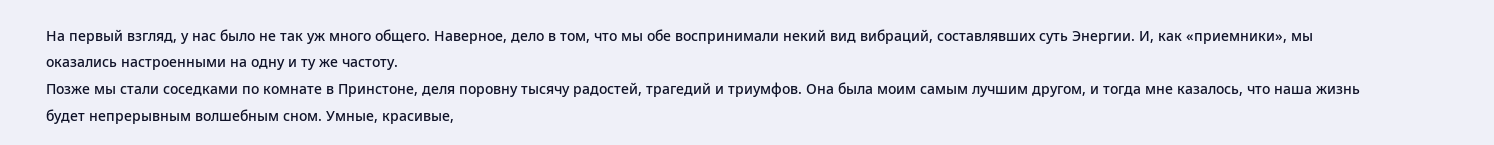На первый взгляд, у нас было не так уж много общего. Наверное, дело в том, что мы обе воспринимали некий вид вибраций, составлявших суть Энергии. И, как «приемники», мы оказались настроенными на одну и ту же частоту.
Позже мы стали соседками по комнате в Принстоне, деля поровну тысячу радостей, трагедий и триумфов. Она была моим самым лучшим другом, и тогда мне казалось, что наша жизнь будет непрерывным волшебным сном. Умные, красивые,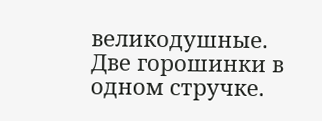великодушные. Две горошинки в одном стручке.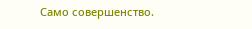Само совершенство.